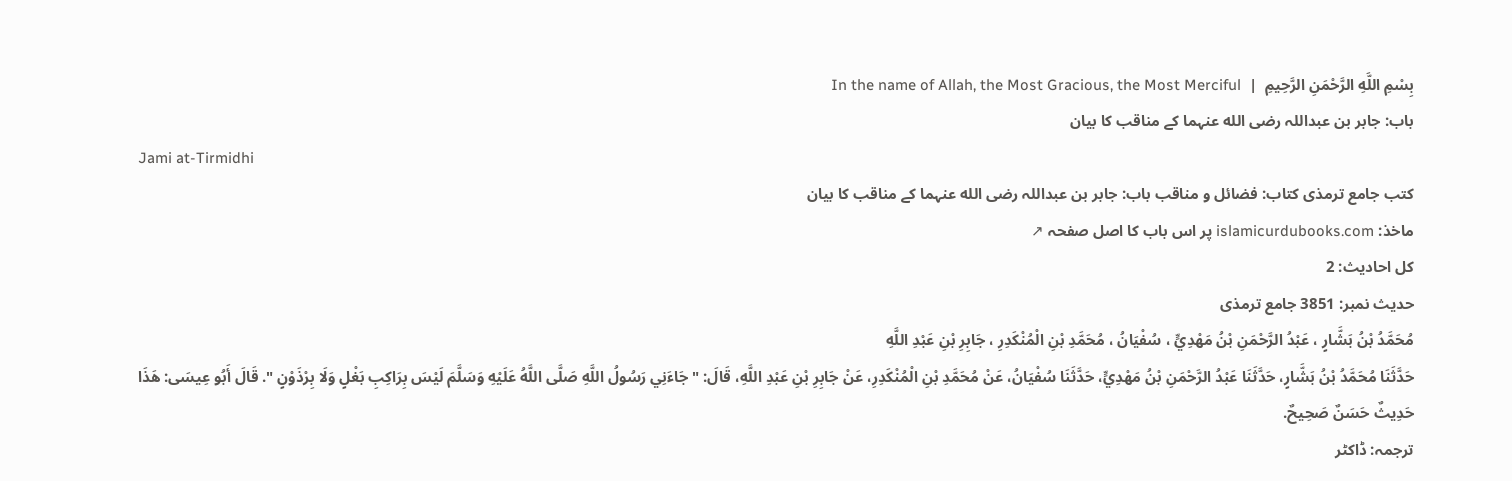بِسْمِ اللَّهِ الرَّحْمَنِ الرَّحِيمِ  |  In the name of Allah, the Most Gracious, the Most Merciful
باب: جابر بن عبداللہ رضی الله عنہما کے مناقب کا بیان
Jami at-Tirmidhi
کتب جامع ترمذی کتاب: فضائل و مناقب باب: جابر بن عبداللہ رضی الله عنہما کے مناقب کا بیان
ماخذ: islamicurdubooks.com پر اس باب کا اصل صفحہ ↗
کل احادیث: 2
حدیث نمبر: 3851 جامع ترمذی
مُحَمَّدُ بْنُ بَشَّارٍ ، عَبْدُ الرَّحْمَنِ بْنُ مَهْدِيٍّ ، سُفْيَانُ ، مُحَمَّدِ بْنِ الْمُنْكَدِرِ ، جَابِرِ بْنِ عَبْدِ اللَّهِ
حَدَّثَنَا مُحَمَّدُ بْنُ بَشَّارٍ، حَدَّثَنَا عَبْدُ الرَّحْمَنِ بْنُ مَهْدِيٍّ، حَدَّثَنَا سُفْيَانُ، عَنْ مُحَمَّدِ بْنِ الْمُنْكَدِرِ، عَنْ جَابِرِ بْنِ عَبْدِ اللَّهِ، قَالَ: " جَاءَنِي رَسُولُ اللَّهِ صَلَّى اللَّهُ عَلَيْهِ وَسَلَّمَ لَيْسَ بِرَاكِبِ بَغْلٍ وَلَا بِرْذَوْنٍ ". قَالَ أَبُو عِيسَى: هَذَا حَدِيثٌ حَسَنٌ صَحِيحٌ.
ترجمہ: ڈاکٹر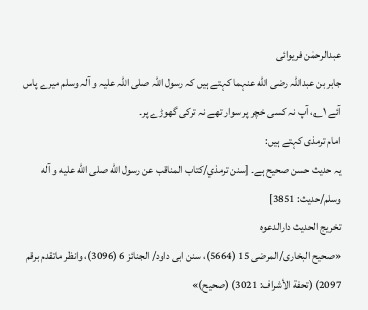عبدالرحمٰن فریوائی
جابر بن عبداللہ رضی الله عنہما کہتے ہیں کہ رسول اللہ صلی اللہ علیہ و آلہ وسلم میرے پاس آئے ۱؎، آپ نہ کسی خچر پر سوار تھے نہ ترکی گھوڑے پر۔
امام ترمذی کہتے ہیں:
یہ حدیث حسن صحیح ہے۔ [سنن ترمذي/كتاب المناقب عن رسول الله صلى الله عليه و آله وسلم/حدیث: 3851]
تخریج الحدیث دارالدعوہ
«صحیح البخاری/المرضی 15 (5664)، سنن ابی داود/ الجنائز 6 (3096)، وانظر ماتقدم برقم 2097) (تحفة الأشراف: 3021) (صحیح)»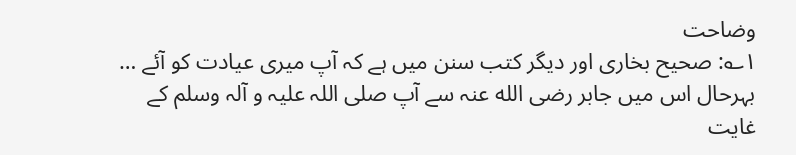وضاحت
۱؎: صحیح بخاری اور دیگر کتب سنن میں ہے کہ آپ میری عیادت کو آئے … بہرحال اس میں جابر رضی الله عنہ سے آپ صلی اللہ علیہ و آلہ وسلم کے غایت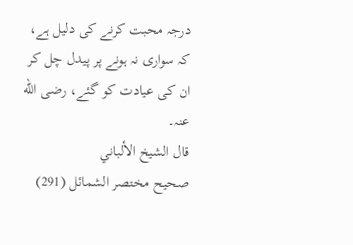درجہ محبت کرنے کی دلیل ہے، کہ سواری نہ ہونے پر پیدل چل کر ان کی عیادت کو گئے، رضی الله عنہ۔
قال الشيخ الألباني
صحيح مختصر الشمائل (291)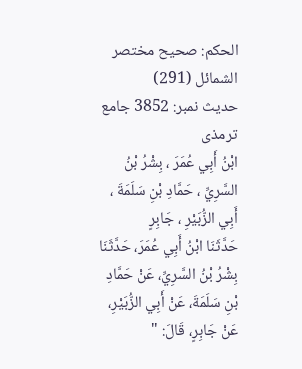الحكم: صحيح مختصر الشمائل (291)
حدیث نمبر: 3852 جامع ترمذی
ابْنُ أَبِي عُمَرَ ، بِشْرُ بْنُ السَّرِيِّ ، حَمَّادِ بْنِ سَلَمَةَ ، أَبِي الزُّبَيْرِ ، جَابِرٍ
حَدَّثَنَا ابْنُ أَبِي عُمَرَ، حَدَّثَنَا بِشْرُ بْنُ السَّرِيِّ، عَنْ حَمَّادِ بْنِ سَلَمَةَ، عَنْ أَبِي الزُّبَيْرِ، عَنْ جَابِرٍ، قَالَ: "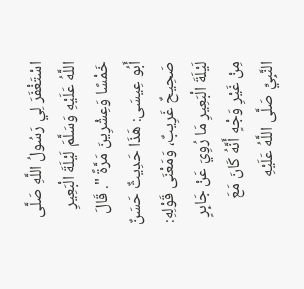اسْتَغْفَرَ لِي رَسُولُ اللَّهِ صَلَّى اللَّهُ عَلَيْهِ وَسَلَّمَ لَيْلَةَ الْبَعِيرِ خَمْسًا وَعِشْرِينَ مَرَّةً ". قَالَ أَبُو عِيسَى: هَذَا حَدِيثٌ حَسَنٌ صَحِيحٌ غَرِيبٌ، وَمَعْنَى قَوْلِهِ: لَيْلَةَ الْبَعِيرِ مَا رُوِيَ عَنْ جَابِرٍ مِنْ غَيْرِ وَجْهٍ أَنَّهُ كَانَ مَعَ النَّبِيِّ صَلَّى اللَّهُ عَلَيْهِ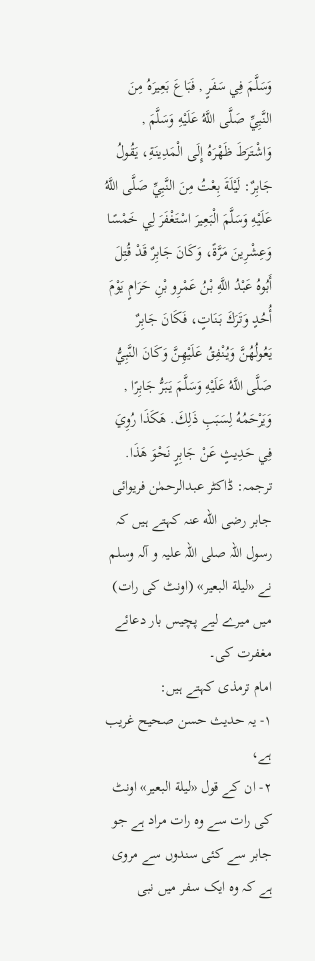وَسَلَّمَ فِي سَفَرٍ , فَبَاعَ بَعِيرَهُ مِنَ النَّبِيِّ صَلَّى اللَّهُ عَلَيْهِ وَسَلَّمَ , وَاشْتَرَطَ ظَهْرَهُ إِلَى الْمَدِينَةِ، يَقُولُ جَابِرٌ: لَيْلَةَ بِعْتُ مِنَ النَّبِيِّ صَلَّى اللَّهُ عَلَيْهِ وَسَلَّمَ الْبَعِيرَ اسْتَغْفَرَ لِي خَمْسًا وَعِشْرِينَ مَرَّةً، وَكَانَ جَابِرٌ قَدْ قُتِلَ أَبُوهُ عَبْدُ اللَّهِ بْنُ عَمْرِو بْنِ حَرَامٍ يَوْمَ أُحُدٍ وَتَرَكَ بَنَاتٍ، فَكَانَ جَابِرٌ يَعُولُهُنَّ وَيُنْفِقُ عَلَيْهِنَّ وَكَانَ النَّبِيُّ صَلَّى اللَّهُ عَلَيْهِ وَسَلَّمَ يَبَرُّ جَابِرًا , وَيَرْحَمُهُ لِسَبَبِ ذَلِكَ. هَكَذَا رُوِيَ فِي حَدِيثٍ عَنْ جَابِرٍ نَحْوَ هَذَا.
ترجمہ: ڈاکٹر عبدالرحمٰن فریوائی
جابر رضی الله عنہ کہتے ہیں کہ رسول اللہ صلی اللہ علیہ و آلہ وسلم نے «ليلة البعير» (اونٹ کی رات) میں میرے لیے پچیس بار دعائے مغفرت کی۔
امام ترمذی کہتے ہیں:
۱- یہ حدیث حسن صحیح غریب ہے،
۲- ان کے قول «ليلة البعير» اونٹ کی رات سے وہ رات مراد ہے جو جابر سے کئی سندوں سے مروی ہے کہ وہ ایک سفر میں نبی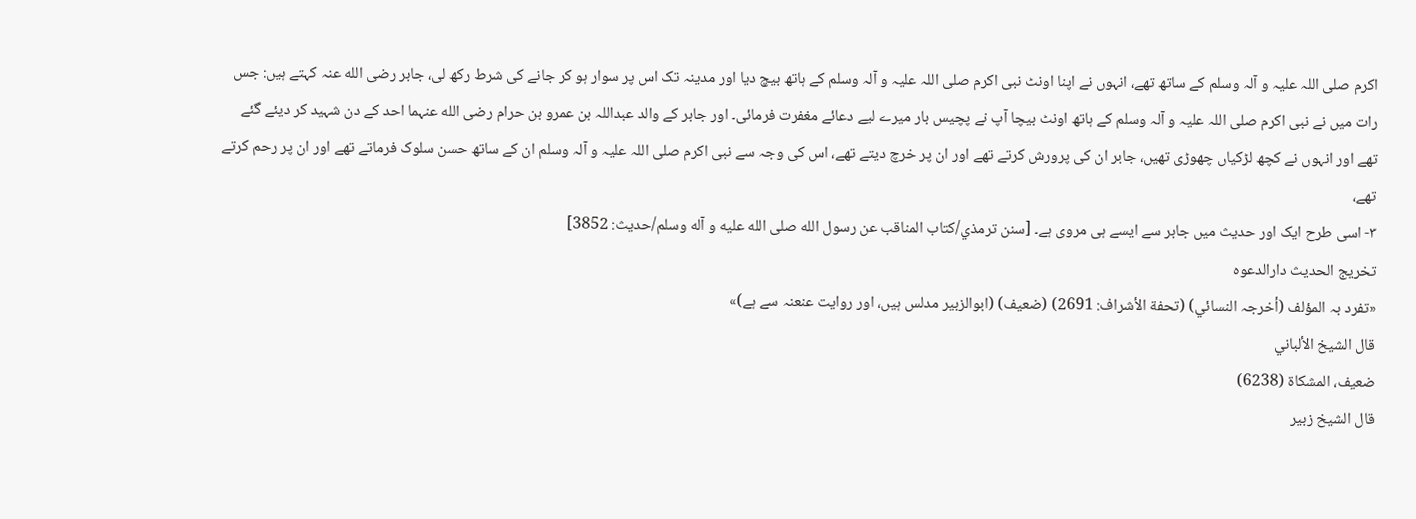اکرم صلی اللہ علیہ و آلہ وسلم کے ساتھ تھے، انہوں نے اپنا اونٹ نبی اکرم صلی اللہ علیہ و آلہ وسلم کے ہاتھ بیچ دیا اور مدینہ تک اس پر سوار ہو کر جانے کی شرط رکھ لی، جابر رضی الله عنہ کہتے ہیں: جس رات میں نے نبی اکرم صلی اللہ علیہ و آلہ وسلم کے ہاتھ اونٹ بیچا آپ نے پچیس بار میرے لیے دعائے مغفرت فرمائی۔ اور جابر کے والد عبداللہ بن عمرو بن حرام رضی الله عنہما احد کے دن شہید کر دیئے گئے تھے اور انہوں نے کچھ لڑکیاں چھوڑی تھیں، جابر ان کی پرورش کرتے تھے اور ان پر خرچ دیتے تھے، اس کی وجہ سے نبی اکرم صلی اللہ علیہ و آلہ وسلم ان کے ساتھ حسن سلوک فرماتے تھے اور ان پر رحم کرتے تھے،
۳- اسی طرح ایک اور حدیث میں جابر سے ایسے ہی مروی ہے۔ [سنن ترمذي/كتاب المناقب عن رسول الله صلى الله عليه و آله وسلم/حدیث: 3852]
تخریج الحدیث دارالدعوہ
«تفرد بہ المؤلف (أخرجہ النسائي) (تحفة الأشراف: 2691) (ضعیف) (ابوالزبیر مدلس ہیں، اور روایت عنعنہ سے ہے)»
قال الشيخ الألباني
ضعيف، المشكاة (6238)
قال الشيخ زبير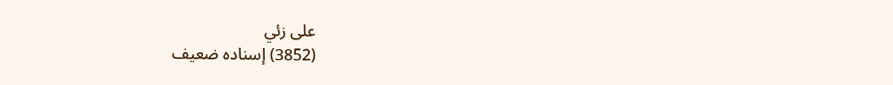على زئي
(3852) إسناده ضعيف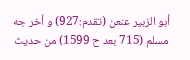أبو الزبير عنعن (تقدم:927) و أخر جه مسلم (715 بعد ح 1599) من حديث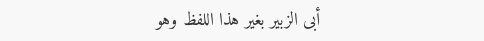أبى الزبير بغير هذا اللفظ وهو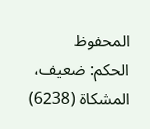المحفوظ
الحكم: ضعيف، المشكاة (6238)